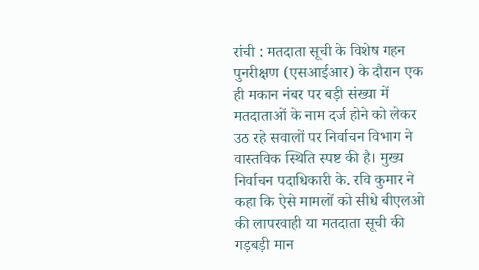रांची : मतदाता सूची के विशेष गहन पुनरीक्षण (एसआईआर) के दौरान एक ही मकान नंबर पर बड़ी संख्या में मतदाताओं के नाम दर्ज होने को लेकर उठ रहे सवालों पर निर्वाचन विभाग ने वास्तविक स्थिति स्पष्ट की है। मुख्य निर्वाचन पदाधिकारी के. रवि कुमार ने कहा कि ऐसे मामलों को सीधे बीएलओ की लापरवाही या मतदाता सूची की गड़बड़ी मान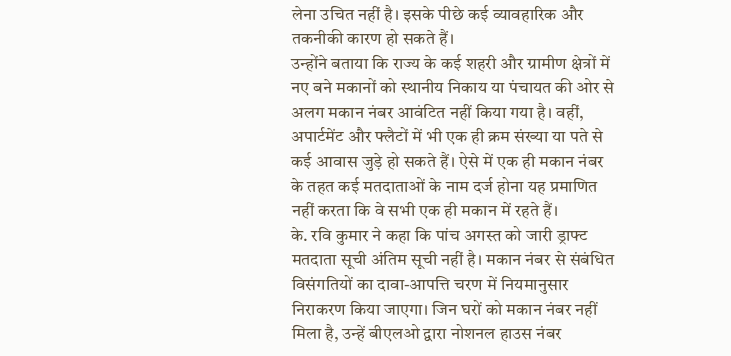लेना उचित नहीं है। इसके पीछे कई व्यावहारिक और तकनीकी कारण हो सकते हैं।
उन्होंने बताया कि राज्य के कई शहरी और ग्रामीण क्षेत्रों में नए बने मकानों को स्थानीय निकाय या पंचायत की ओर से अलग मकान नंबर आवंटित नहीं किया गया है। वहीं, अपार्टमेंट और फ्लैटों में भी एक ही क्रम संख्या या पते से कई आवास जुड़े हो सकते हैं। ऐसे में एक ही मकान नंबर के तहत कई मतदाताओं के नाम दर्ज होना यह प्रमाणित नहीं करता कि वे सभी एक ही मकान में रहते हैं।
के. रवि कुमार ने कहा कि पांच अगस्त को जारी ड्राफ्ट मतदाता सूची अंतिम सूची नहीं है। मकान नंबर से संबंधित विसंगतियों का दावा-आपत्ति चरण में नियमानुसार निराकरण किया जाएगा। जिन घरों को मकान नंबर नहीं मिला है, उन्हें बीएलओ द्वारा नोशनल हाउस नंबर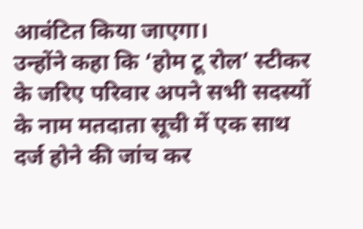आवंटित किया जाएगा।
उन्होंने कहा कि ‘होम टू रोल’ स्टीकर के जरिए परिवार अपने सभी सदस्यों के नाम मतदाता सूची में एक साथ दर्ज होने की जांच कर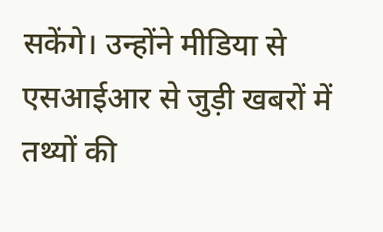सकेंगे। उन्होंने मीडिया से एसआईआर से जुड़ी खबरों में तथ्यों की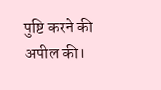पुष्टि करने की अपील की।